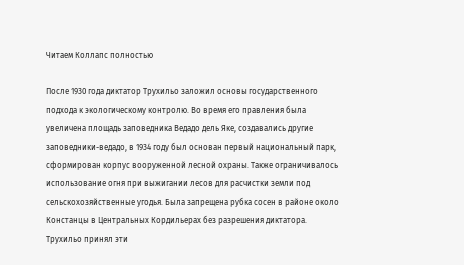Читаем Коллапс полностью

После 1930 года диктатор Трухильо заложил основы государственного подхода к экологическому контролю. Во время его правления была увеличена площадь заповедника Ведадо дель Яке, создавались другие заповедники-ведадо, в 1934 году был основан первый национальный парк, сформирован корпус вооруженной лесной охраны. Также ограничивалось использование огня при выжигании лесов для расчистки земли под сельскохозяйственные угодья. Была запрещена рубка сосен в районе около Констанцы в Центральных Кордильерах без разрешения диктатора. Трухильо принял эти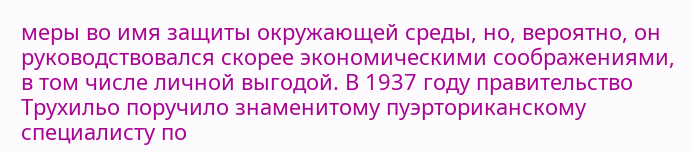меры во имя защиты окружающей среды, но, вероятно, он руководствовался скорее экономическими соображениями, в том числе личной выгодой. В 1937 году правительство Трухильо поручило знаменитому пуэрториканскому специалисту по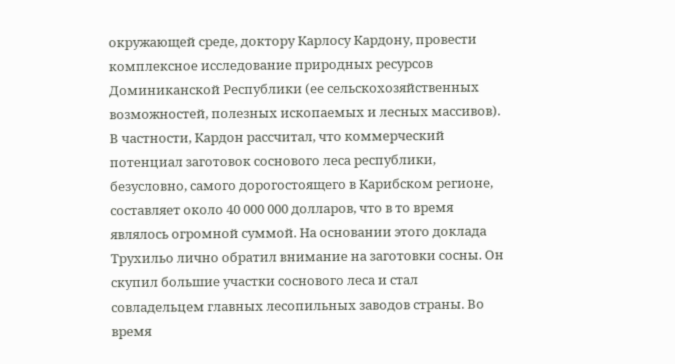окружающей среде, доктору Карлосу Кардону, провести комплексное исследование природных ресурсов Доминиканской Республики (ее сельскохозяйственных возможностей, полезных ископаемых и лесных массивов). В частности, Кардон рассчитал, что коммерческий потенциал заготовок соснового леса республики, безусловно, самого дорогостоящего в Карибском регионе, составляет около 40 000 000 долларов, что в то время являлось огромной суммой. На основании этого доклада Трухильо лично обратил внимание на заготовки сосны. Он скупил большие участки соснового леса и стал совладельцем главных лесопильных заводов страны. Во время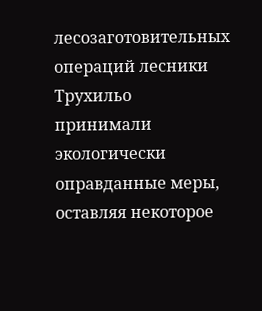лесозаготовительных операций лесники Трухильо принимали экологически оправданные меры, оставляя некоторое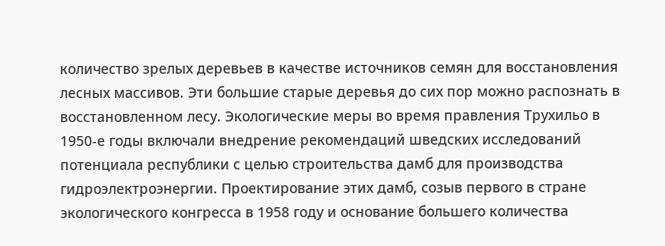количество зрелых деревьев в качестве источников семян для восстановления лесных массивов. Эти большие старые деревья до сих пор можно распознать в восстановленном лесу. Экологические меры во время правления Трухильо в 1950-е годы включали внедрение рекомендаций шведских исследований потенциала республики с целью строительства дамб для производства гидроэлектроэнергии. Проектирование этих дамб, созыв первого в стране экологического конгресса в 1958 году и основание большего количества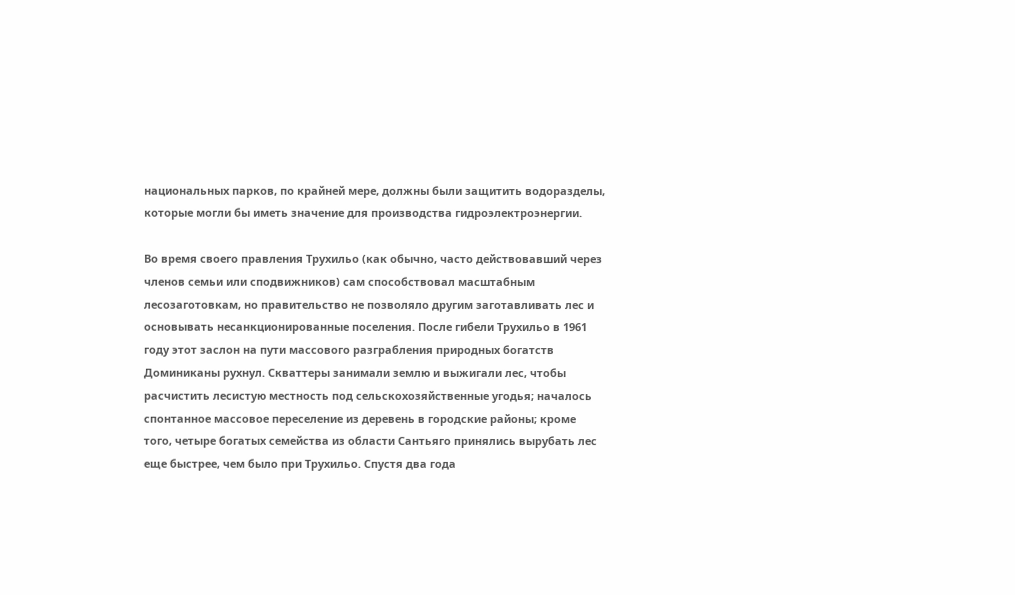национальных парков, по крайней мере, должны были защитить водоразделы, которые могли бы иметь значение для производства гидроэлектроэнергии.

Во время своего правления Трухильо (как обычно, часто действовавший через членов семьи или сподвижников) сам способствовал масштабным лесозаготовкам, но правительство не позволяло другим заготавливать лес и основывать несанкционированные поселения. После гибели Трухильо в 1961 году этот заслон на пути массового разграбления природных богатств Доминиканы рухнул. Скваттеры занимали землю и выжигали лес, чтобы расчистить лесистую местность под сельскохозяйственные угодья; началось спонтанное массовое переселение из деревень в городские районы; кроме того, четыре богатых семейства из области Сантьяго принялись вырубать лес еще быстрее, чем было при Трухильо. Спустя два года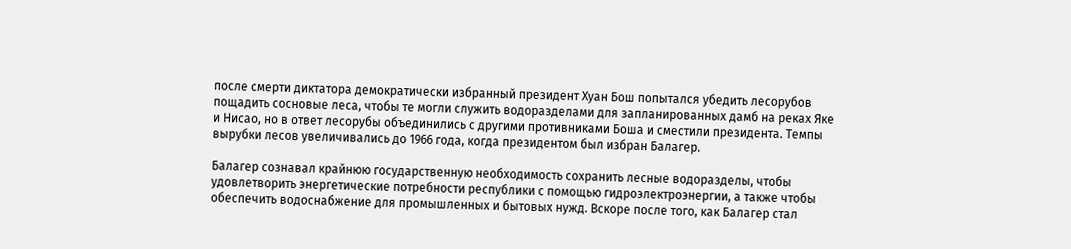после смерти диктатора демократически избранный президент Хуан Бош попытался убедить лесорубов пощадить сосновые леса, чтобы те могли служить водоразделами для запланированных дамб на реках Яке и Нисао, но в ответ лесорубы объединились с другими противниками Боша и сместили президента. Темпы вырубки лесов увеличивались до 1966 года, когда президентом был избран Балагер.

Балагер сознавал крайнюю государственную необходимость сохранить лесные водоразделы, чтобы удовлетворить энергетические потребности республики с помощью гидроэлектроэнергии, а также чтобы обеспечить водоснабжение для промышленных и бытовых нужд. Вскоре после того, как Балагер стал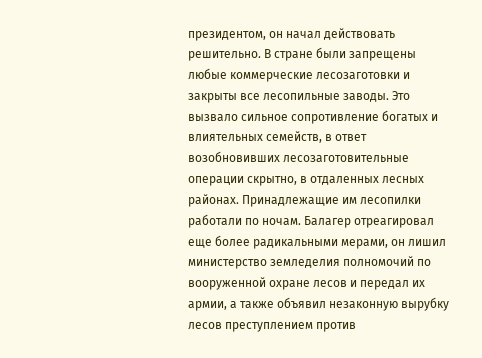президентом, он начал действовать решительно. В стране были запрещены любые коммерческие лесозаготовки и закрыты все лесопильные заводы. Это вызвало сильное сопротивление богатых и влиятельных семейств, в ответ возобновивших лесозаготовительные операции скрытно, в отдаленных лесных районах. Принадлежащие им лесопилки работали по ночам. Балагер отреагировал еще более радикальными мерами, он лишил министерство земледелия полномочий по вооруженной охране лесов и передал их армии, а также объявил незаконную вырубку лесов преступлением против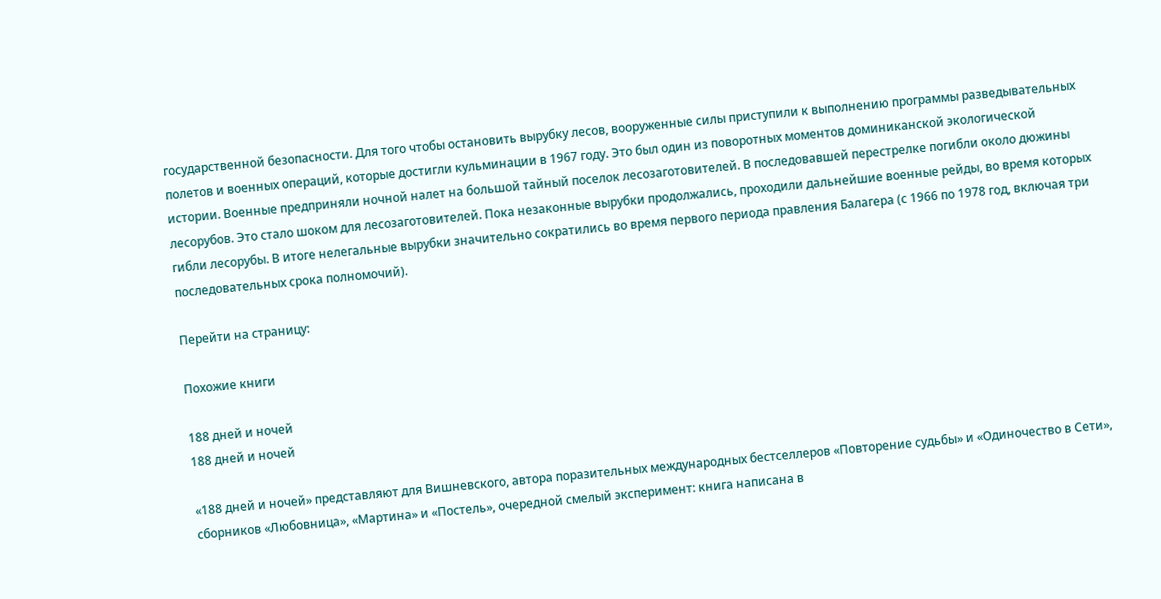государственной безопасности. Для того чтобы остановить вырубку лесов, вооруженные силы приступили к выполнению программы разведывательных полетов и военных операций, которые достигли кульминации в 1967 году. Это был один из поворотных моментов доминиканской экологической истории. Военные предприняли ночной налет на большой тайный поселок лесозаготовителей. В последовавшей перестрелке погибли около дюжины лесорубов. Это стало шоком для лесозаготовителей. Пока незаконные вырубки продолжались, проходили дальнейшие военные рейды, во время которых гибли лесорубы. В итоге нелегальные вырубки значительно сократились во время первого периода правления Балагера (с 1966 по 1978 год, включая три последовательных срока полномочий).

Перейти на страницу:

Похожие книги

188 дней и ночей
188 дней и ночей

«188 дней и ночей» представляют для Вишневского, автора поразительных международных бестселлеров «Повторение судьбы» и «Одиночество в Сети», сборников «Любовница», «Мартина» и «Постель», очередной смелый эксперимент: книга написана в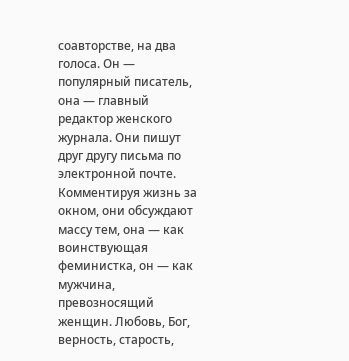соавторстве, на два голоса. Он — популярный писатель, она — главный редактор женского журнала. Они пишут друг другу письма по электронной почте. Комментируя жизнь за окном, они обсуждают массу тем, она — как воинствующая феминистка, он — как мужчина, превозносящий женщин. Любовь, Бог, верность, старость,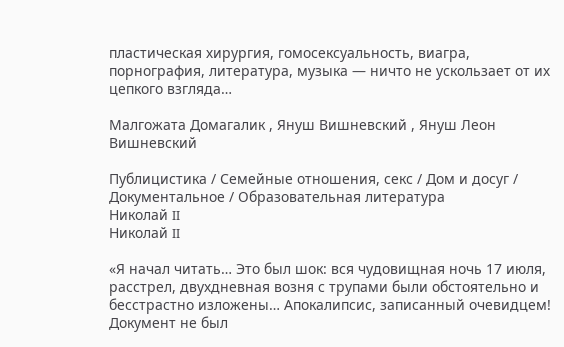пластическая хирургия, гомосексуальность, виагра, порнография, литература, музыка — ничто не ускользает от их цепкого взгляда…

Малгожата Домагалик , Януш Вишневский , Януш Леон Вишневский

Публицистика / Семейные отношения, секс / Дом и досуг / Документальное / Образовательная литература
Николай II
Николай II

«Я начал читать… Это был шок: вся чудовищная ночь 17 июля, расстрел, двухдневная возня с трупами были обстоятельно и бесстрастно изложены… Апокалипсис, записанный очевидцем! Документ не был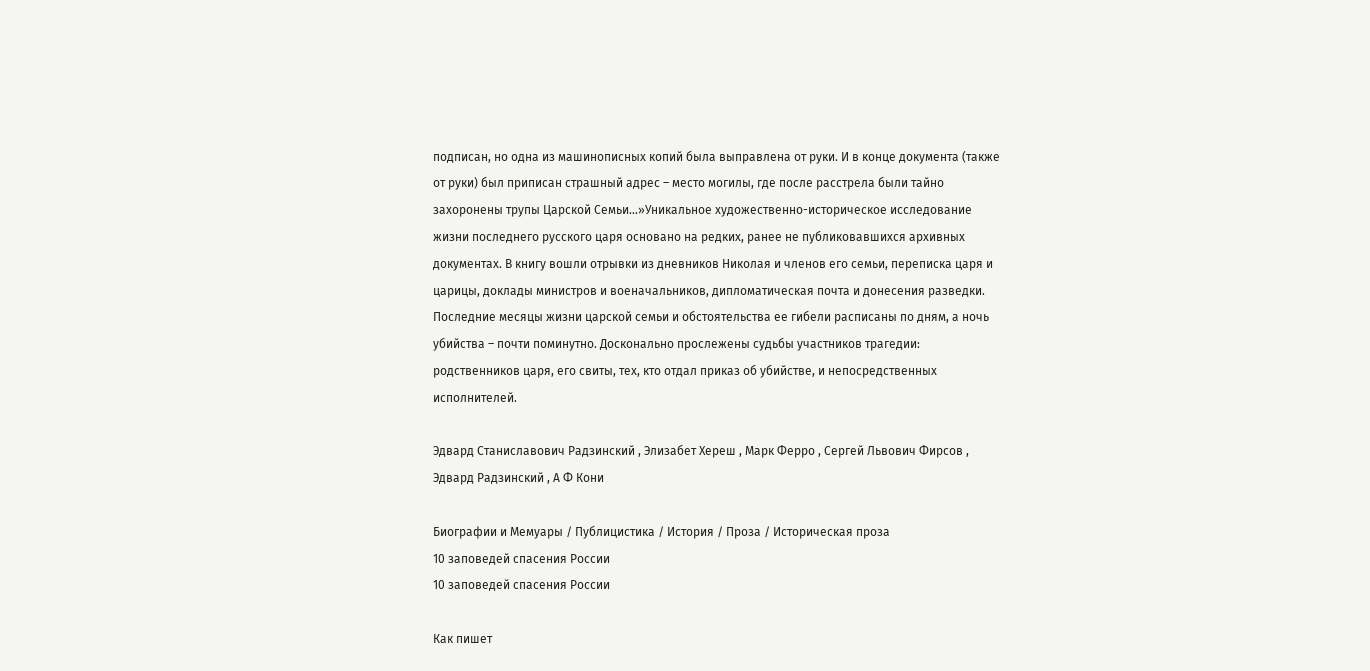подписан, но одна из машинописных копий была выправлена от руки. И в конце документа (также от руки) был приписан страшный адрес – место могилы, где после расстрела были тайно захоронены трупы Царской Семьи…»Уникальное художественно-историческое исследование жизни последнего русского царя основано на редких, ранее не публиковавшихся архивных документах. В книгу вошли отрывки из дневников Николая и членов его семьи, переписка царя и царицы, доклады министров и военачальников, дипломатическая почта и донесения разведки. Последние месяцы жизни царской семьи и обстоятельства ее гибели расписаны по дням, а ночь убийства – почти поминутно. Досконально прослежены судьбы участников трагедии: родственников царя, его свиты, тех, кто отдал приказ об убийстве, и непосредственных исполнителей.

Эдвард Станиславович Радзинский , Элизабет Хереш , Марк Ферро , Сергей Львович Фирсов , Эдвард Радзинский , А Ф Кони

Биографии и Мемуары / Публицистика / История / Проза / Историческая проза
10 заповедей спасения России
10 заповедей спасения России

Как пишет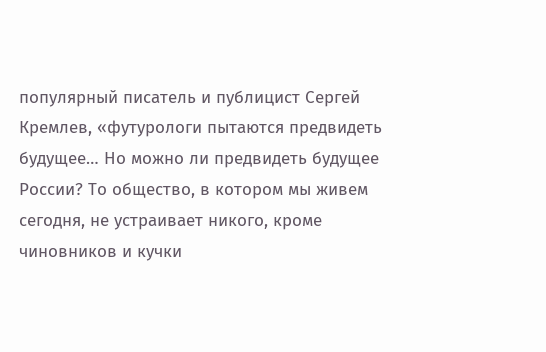популярный писатель и публицист Сергей Кремлев, «футурологи пытаются предвидеть будущее… Но можно ли предвидеть будущее России? То общество, в котором мы живем сегодня, не устраивает никого, кроме чиновников и кучки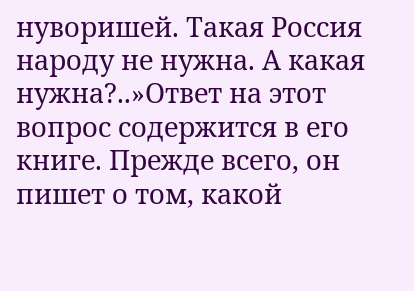нуворишей. Такая Россия народу не нужна. А какая нужна?..»Ответ на этот вопрос содержится в его книге. Прежде всего, он пишет о том, какой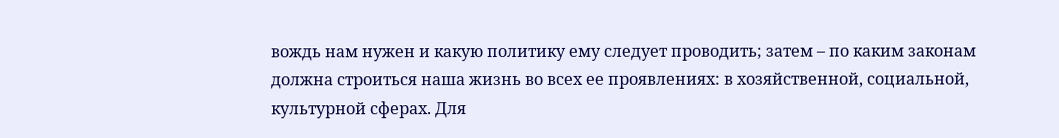вождь нам нужен и какую политику ему следует проводить; затем – по каким законам должна строиться наша жизнь во всех ее проявлениях: в хозяйственной, социальной, культурной сферах. Для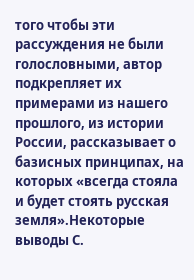того чтобы эти рассуждения не были голословными, автор подкрепляет их примерами из нашего прошлого, из истории России, рассказывает о базисных принципах, на которых «всегда стояла и будет стоять русская земля».Некоторые выводы С.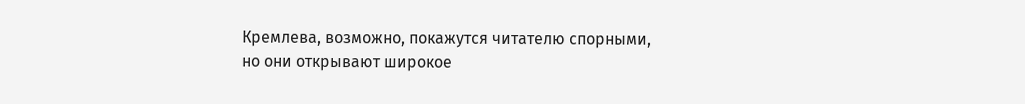Кремлева, возможно, покажутся читателю спорными, но они открывают широкое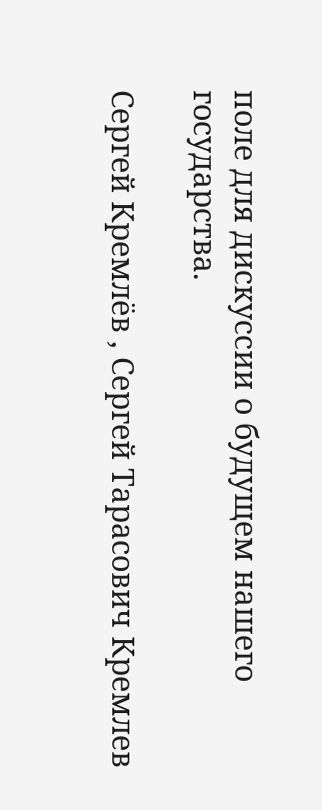поле для дискуссии о будущем нашего государства.

Сергей Кремлёв , Сергей Тарасович Кремлев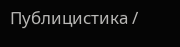Публицистика /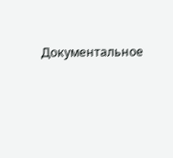Документальное